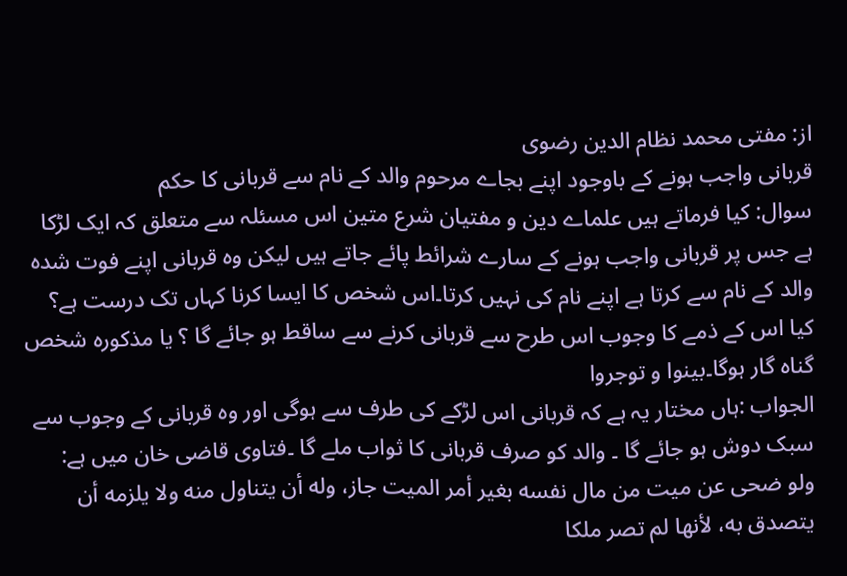از: مفتی محمد نظام الدین رضوی
قربانی واجب ہونے کے باوجود اپنے بجاے مرحوم والد کے نام سے قربانی کا حکم
سوال: کیا فرماتے ہیں علماے دین و مفتیان شرع متین اس مسئلہ سے متعلق کہ ایک لڑکا ہے جس پر قربانی واجب ہونے کے سارے شرائط پائے جاتے ہیں لیکن وہ قربانی اپنے فوت شدہ والد کے نام سے کرتا ہے اپنے نام کی نہیں کرتا۔اس شخص کا ایسا کرنا کہاں تک درست ہے؟
کیا اس کے ذمے کا وجوب اس طرح سے قربانی کرنے سے ساقط ہو جائے گا ؟ یا مذکورہ شخص گناہ گار ہوگا۔بینوا و توجروا
الجواب :ہاں مختار یہ ہے کہ قربانی اس لڑکے کی طرف سے ہوگی اور وہ قربانی کے وجوب سے سبک دوش ہو جائے گا ۔ والد کو صرف قربانی کا ثواب ملے گا ۔فتاوی قاضی خان میں ہے:
ولو ضحى عن ميت من مال نفسه بغير أمر الميت جاز، وله أن يتناول منه ولا يلزمه أن يتصدق به، لأنها لم تصر ملكا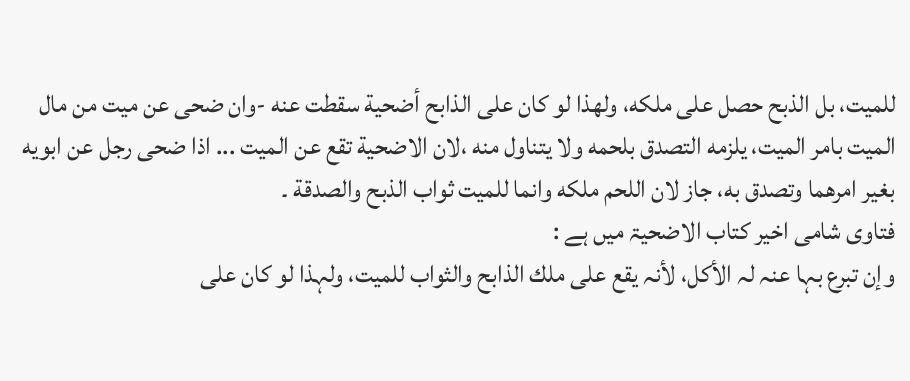للميت، بل الذبح حصل على ملكه، ولهذا لو كان على الذابح أضحية سقطت عنه -وان ضحی عن میت من مال المیت بامر المیت، یلزمه التصدق بلحمه ولا یتناول منه ،لان الاضحية تقع عن المیت ... اذا ضحی رجل عن ابويه بغیر امرهما وتصدق به، جاز لان اللحم ملكه وانما للمیت ثواب الذبح والصدقة ۔
فتاوی شامی اخیر کتاب الاضحیۃ میں ہے :
وإن تبرع بہا عنہ لہ الأكل، لأنہ يقع علی ملك الذابح والثواب للميت، ولہذا لو كان علی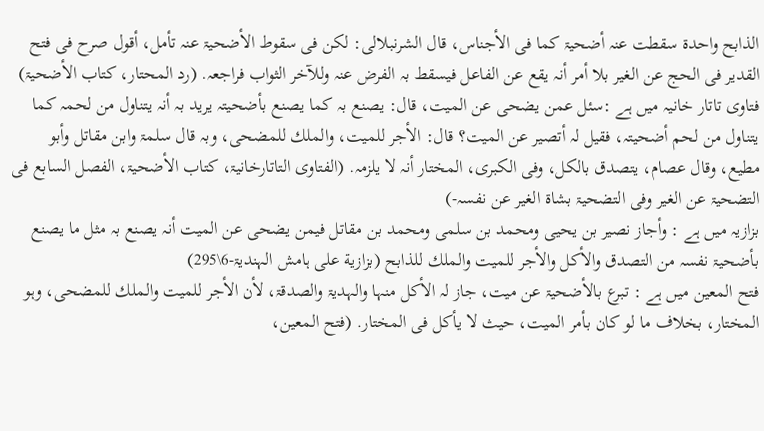الذابح واحدۃ سقطت عنہ أضحيۃ كما فی الأجناس، قال الشرنبلالی: لكن فی سقوط الأضحيۃ عنہ تأمل، أقول صرح فی فتح القدير فی الحج عن الغير بلا أمر أنہ يقع عن الفاعل فيسقط بہ الفرض عنہ وللآخر الثواب فراجعہ. (رد المحتار، كتاب الأضحيۃ)
فتاوی تاتار خانیہ میں ہے :سئل عمن يضحی عن الميت، قال: يصنع بہ كما يصنع بأضحيتہ يريد بہ أنہ يتناول من لحمہ كما يتناول من لحم أضحيتہ، فقيل لہ أتصير عن الميت؟ قال: الأجر للميت، والملك للمضحی، وبہ قال سلمۃ وابن مقاتل وأبو مطيع، وقال عصام، يتصدق بالكل، وفى الكبری، المختار أنہ لا يلزمہ. (الفتاوى التاتارخانيۃ، كتاب الأضحيۃ، الفصل السابع فى التضحيۃ عن الغير وفى التضحيۃ بشاۃ الغير عن نفسہ-)
بزازیہ میں ہے : وأجاز نصير بن يحيی ومحمد بن سلمی ومحمد بن مقاتل فيمن يضحی عن الميت أنہ يصنع بہ مثل ما يصنع بأضحيۃ نفسہ من التصدق والأكل والأجر للميت والملك للذابح (بزازية علی ہامش الہنديۃ-6\295)
فتح المعین میں ہے : تبرع بالأضحيۃ عن ميت، جاز لہ الأكل منہا والہديۃ والصدقۃ، لأن الأجر للميت والملك للمضحی، وہو المختار، بخلاف ما لو كان بأمر الميت، حيث لا يأكل فی المختار. (فتح المعين،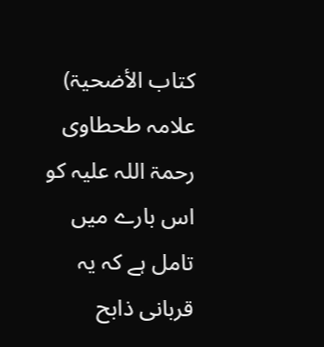كتاب الأضحيۃ)
علامہ طحطاوی رحمۃ اللہ علیہ کو اس بارے میں تامل ہے کہ یہ قربانی ذابح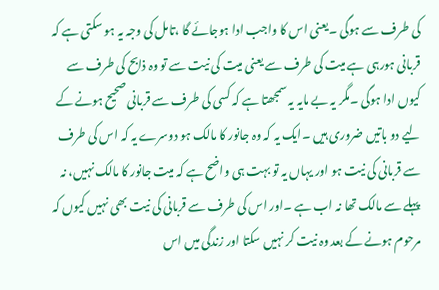کی طرف سے ہوگی ۔یعنی اس کا واجب ادا ہوجائے گا ،تامل کی وجہ یہ ہو سکتی ہے کہ قربانی ہورہی ہے میت کی طرف سے یعنی میت کی نیت سے تو وہ ذابح کی طرف سے کیوں ادا ہوگی ۔مگر یہ بے مایہ یہ سمجھتا ہے کہ کسی کی طرف سے قربانی صحیح ہونے کے لیے دو باتیں ضروری ہیں ۔ایک یہ کہ وہ جانور کا مالک ہو دوسرے یہ کہ اس کی طرف سے قربانی کی نیت ہو اور یہاں یہ تو بہت ہی واضح ہے کہ میت جانور کا مالک نہیں، نہ پہلے سے مالک تھا نہ اب ہے ۔اور اس کی طرف سے قربانی کی نیت بھی نہیں کیوں کہ مرحوم ہونے کے بعد وہ نیت کر نہیں سکتا اور زندگی میں اس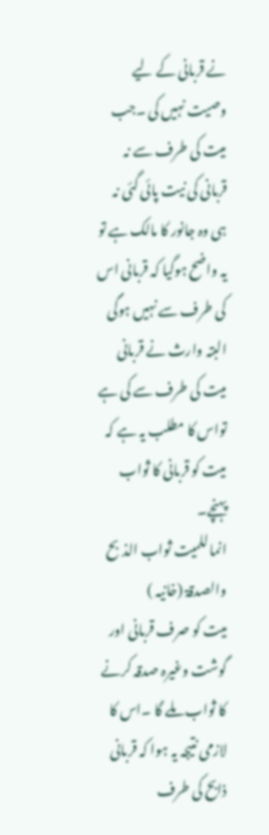نے قربانی کے لیے وصیت نہیں کی ۔جب میت کی طرف سے نہ قربانی کی نیت پائی گئی نہ ہی وہ جانور کا مالک ہے تو یہ واضح ہوگیا کہ قربانی اس کی طرف سے نہیں ہوگی البتہ وارث نے قربانی میت کی طرف سے کی ہے تواس کا مطلب یہ ہے کہ میت کو قربانی کا ثواب پہنچے۔
انما للمیت ثواب الذبح والصدقۃ (خانیہ )
میت کو صرف قربانی اور گوشت وغیرہ صدقہ کرنے کا ثواب ملے گا ۔اس کا لازمی نتیجہ یہ ہوا کہ قربانی ذابح کی طرف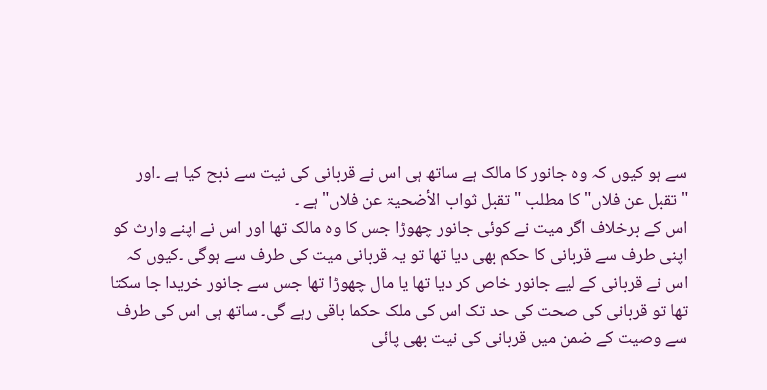سے ہو کیوں کہ وہ جانور کا مالک ہے ساتھ ہی اس نے قربانی کی نیت سے ذبح کیا ہے ۔اور "تقبل عن فلاں" کا مطلب "تقبل ثواب الأضحیۃ عن فلاں" ہے ۔
اس کے برخلاف اگر میت نے کوئی جانور چھوڑا جس کا وہ مالک تھا اور اس نے اپنے وارث کو اپنی طرف سے قربانی کا حکم بھی دیا تھا تو یہ قربانی میت کی طرف سے ہوگی ۔کیوں کہ اس نے قربانی کے لیے جانور خاص کر دیا تھا یا مال چھوڑا تھا جس سے جانور خریدا جا سکتا تھا تو قربانی کی صحت کی حد تک اس کی ملک حکما باقی رہے گی۔ ساتھ ہی اس کی طرف سے وصیت کے ضمن میں قربانی کی نیت بھی پائی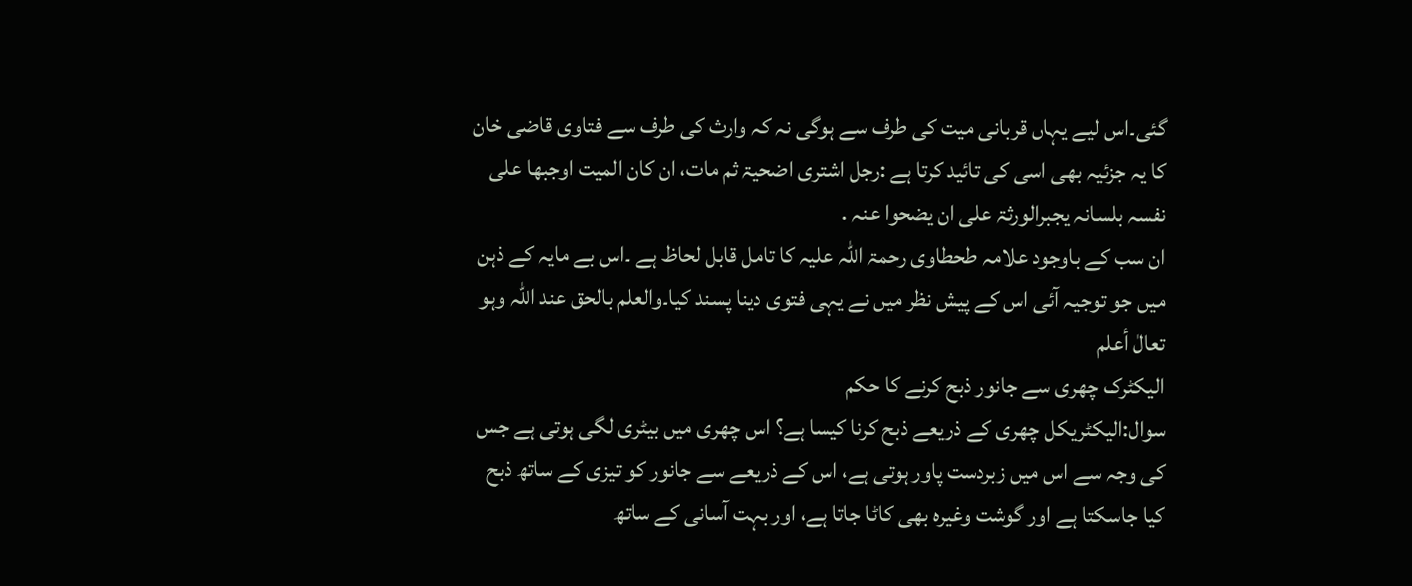گئی۔اس لیے یہاں قربانی میت کی طرف سے ہوگی نہ کہ وارث کی طرف سے فتاوی قاضی خان کا یہ جزئیہ بھی اسی کی تائید کرتا ہے :رجل اشتری اضحیۃ ثم مات، ان کان المیت اوجبھا علی نفسہ بلسانہ یجبرالورثۃ علی ان یضحوا عنہ .
ان سب کے باوجود علامہ طحطاوی رحمۃ اللہ علیہ کا تامل قابل لحاظ ہے ۔اس بے مایہ کے ذہن میں جو توجیہ آئی اس کے پیش نظر میں نے یہی فتوی دینا پسند کیا۔والعلم بالحق عند اللہ وہو تعالٰ أعلم
الیکٹرک چھری سے جانور ذبح کرنے کا حکم
سوال:الیکٹریکل چھری کے ذریعے ذبح کرنا کیسا ہے؟ اس چھری میں بیٹری لگی ہوتی ہے جس کی وجہ سے اس میں زبردست پاور ہوتی ہے، اس کے ذریعے سے جانور کو تیزی کے ساتھ ذبح کیا جاسکتا ہے اور گوشت وغیرہ بھی کاٹا جاتا ہے، اور بہت آسانی کے ساتھ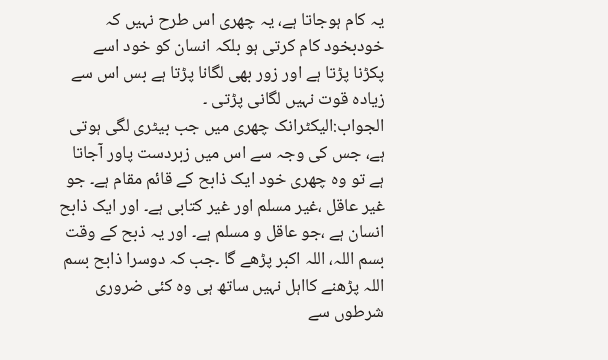یہ کام ہوجاتا ہے، یہ چھری اس طرح نہیں کہ خودبخود کام کرتی ہو بلکہ انسان کو خود اسے پکڑنا پڑتا ہے اور زور بھی لگانا پڑتا ہے بس اس سے زیادہ قوت نہیں لگانی پڑتی ۔
الجواب:الیکٹرانک چھری میں جب بیٹری لگی ہوتی ہے، جس کی وجہ سے اس میں زبردست پاور آجاتا ہے تو وہ چھری خود ایک ذابح کے قائم مقام ہے۔ جو غیر عاقل ،غیر مسلم اور غیر کتابی ہے۔ اور ایک ذابح انسان ہے ،جو عاقل و مسلم ہے۔ اور یہ ذبح کے وقت بسم اللہ، اللہ اکبر پڑھے گا ۔جب کہ دوسرا ذابح بسم اللہ پڑھنے کااہل نہیں ساتھ ہی وہ کئی ضروری شرطوں سے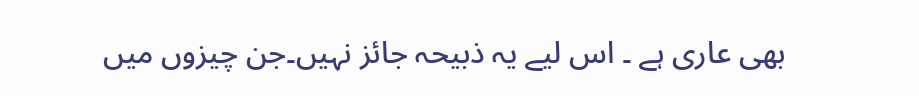بھی عاری ہے ۔ اس لیے یہ ذبیحہ جائز نہیں۔جن چیزوں میں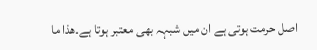اصل حرمت ہوتی ہے ان میں شبہہ بھی معتبر ہوتا ہے۔ھذا ما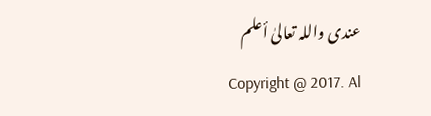عندی واللہ تعالیٰ أعلم
Copyright @ 2017. Al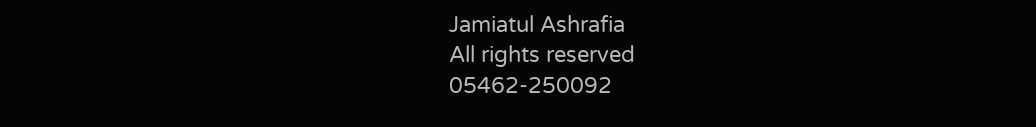Jamiatul Ashrafia
All rights reserved
05462-250092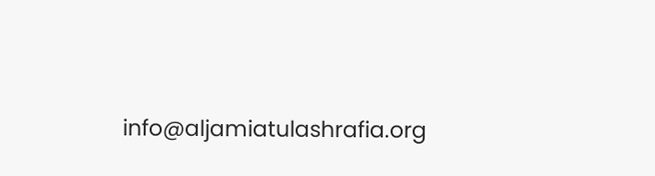info@aljamiatulashrafia.org